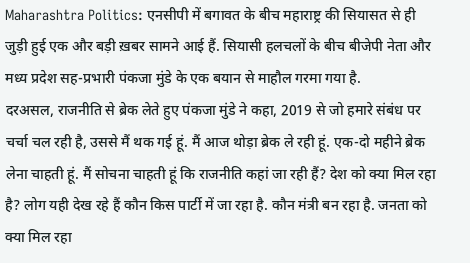Maharashtra Politics: एनसीपी में बगावत के बीच महाराष्ट्र की सियासत से ही जुड़ी हुई एक और बड़ी ख़बर सामने आई हैं. सियासी हलचलों के बीच बीजेपी नेता और मध्य प्रदेश सह-प्रभारी पंकजा मुंडे के एक बयान से माहौल गरमा गया है.
दरअसल, राजनीति से ब्रेक लेते हुए पंकजा मुंडे ने कहा, 2019 से जो हमारे संबंध पर चर्चा चल रही है, उससे मैं थक गई हूं. मैं आज थोड़ा ब्रेक ले रही हूं. एक-दो महीने ब्रेक लेना चाहती हूं. मैं सोचना चाहती हूं कि राजनीति कहां जा रही हैं? देश को क्या मिल रहा है? लोग यही देख रहे हैं कौन किस पार्टी में जा रहा है. कौन मंत्री बन रहा है. जनता को क्या मिल रहा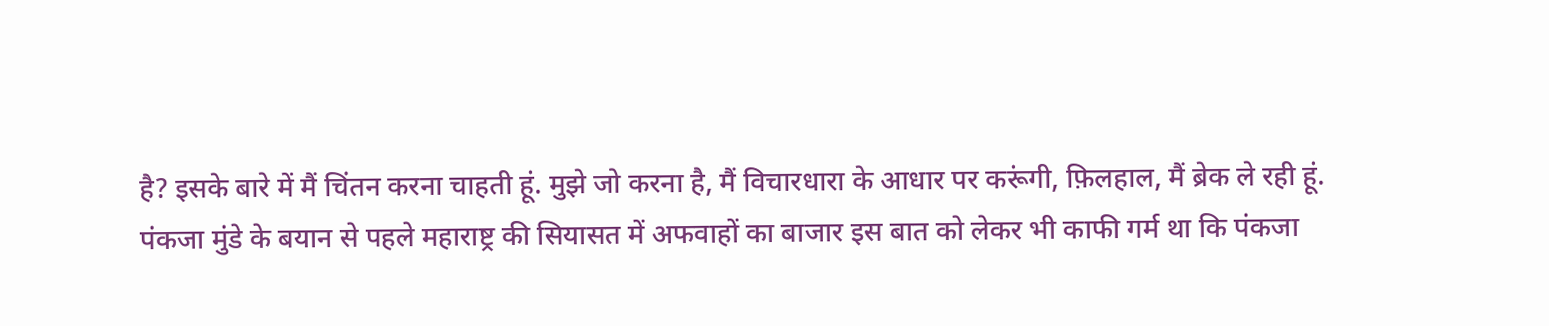है? इसके बारे में मैं चिंतन करना चाहती हूं. मुझे जो करना है, मैं विचारधारा के आधार पर करूंगी, फ़िलहाल, मैं ब्रेक ले रही हूं.
पंकजा मुंडे के बयान से पहले महाराष्ट्र की सियासत में अफवाहों का बाजार इस बात को लेकर भी काफी गर्म था कि पंकजा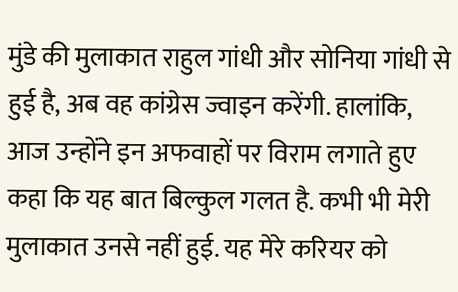मुंडे की मुलाकात राहुल गांधी और सोनिया गांधी से हुई है, अब वह कांग्रेस ज्वाइन करेंगी. हालांकि, आज उन्होंने इन अफवाहों पर विराम लगाते हुए कहा कि यह बात बिल्कुल गलत है. कभी भी मेरी मुलाकात उनसे नहीं हुई. यह मेरे करियर को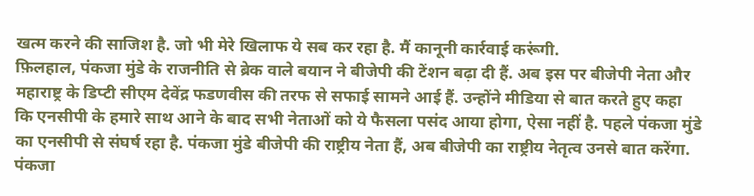खत्म करने की साजिश है. जो भी मेरे खिलाफ ये सब कर रहा है. मैं कानूनी कार्रवाई करूंगी.
फ़िलहाल, पंकजा मुंडे के राजनीति से ब्रेक वाले बयान ने बीजेपी की टेंशन बढ़ा दी हैं. अब इस पर बीजेपी नेता और महाराष्ट्र के डिप्टी सीएम देवेंद्र फडणवीस की तरफ से सफाई सामने आई हैं. उन्होंने मीडिया से बात करते हुए कहा कि एनसीपी के हमारे साथ आने के बाद सभी नेताओं को ये फैसला पसंद आया होगा, ऐसा नहीं है. पहले पंकजा मुंडे का एनसीपी से संघर्ष रहा है. पंकजा मुंडे बीजेपी की राष्ट्रीय नेता हैं, अब बीजेपी का राष्ट्रीय नेतृत्व उनसे बात करेंगा. पंकजा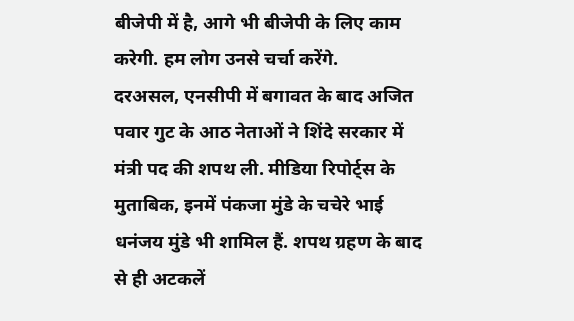बीजेपी में है, आगे भी बीजेपी के लिए काम करेगी. हम लोग उनसे चर्चा करेंगे.
दरअसल, एनसीपी में बगावत के बाद अजित पवार गुट के आठ नेताओं ने शिंदे सरकार में मंत्री पद की शपथ ली. मीडिया रिपोर्ट्स के मुताबिक, इनमें पंकजा मुंडे के चचेरे भाई धनंजय मुंडे भी शामिल हैं. शपथ ग्रहण के बाद से ही अटकलें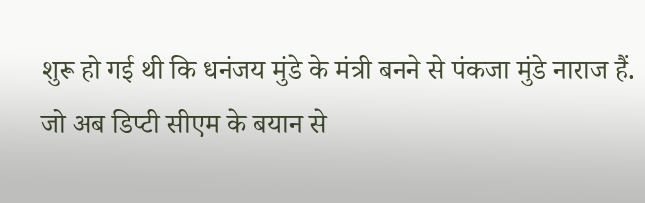शुरू हो गई थी कि धनंजय मुंडे के मंत्री बनने से पंकजा मुंडे नाराज हैं. जो अब डिप्टी सीएम के बयान से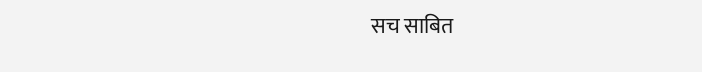सच साबित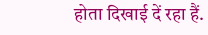होता दिखाई दें रहा हैं.